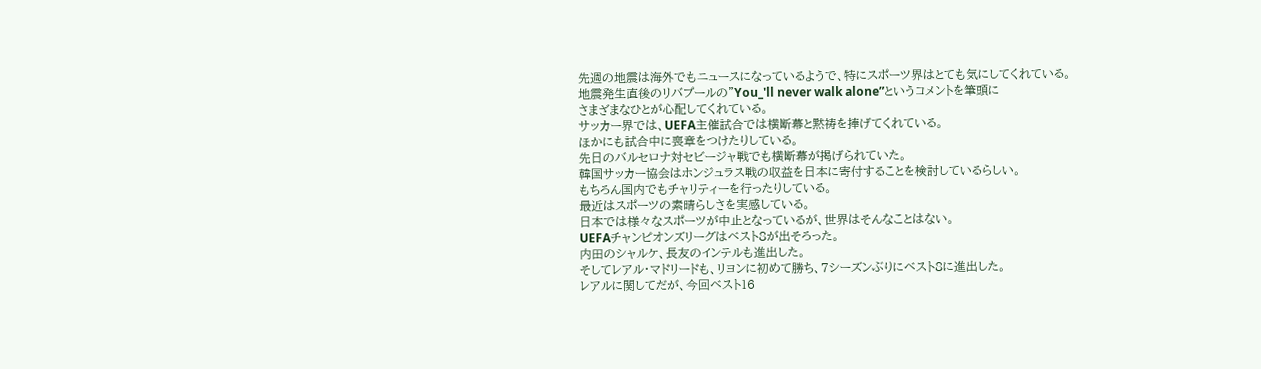先週の地震は海外でもニュースになっているようで、特にスポーツ界はとても気にしてくれている。
地震発生直後のリバプールの”You_'ll never walk alone”というコメントを筆頭に
さまざまなひとが心配してくれている。
サッカー界では、UEFA主催試合では横断幕と黙祷を捧げてくれている。
ほかにも試合中に喪章をつけたりしている。
先日のバルセロナ対セビージャ戦でも横断幕が掲げられていた。
韓国サッカー協会はホンジュラス戦の収益を日本に寄付することを検討しているらしい。
もちろん国内でもチャリティーを行ったりしている。
最近はスポーツの素晴らしさを実感している。
日本では様々なスポーツが中止となっているが、世界はそんなことはない。
UEFAチャンピオンズリーグはベスト8が出そろった。
内田のシャルケ、長友のインテルも進出した。
そしてレアル・マドリードも、リヨンに初めて勝ち、7シーズンぶりにベスト8に進出した。
レアルに関してだが、今回ベスト16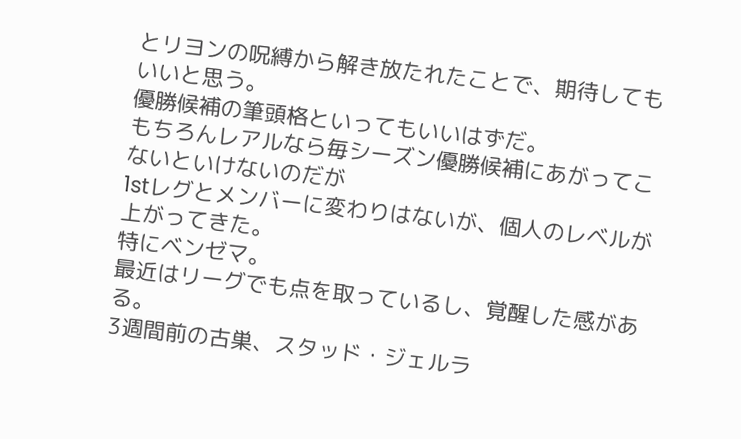とリヨンの呪縛から解き放たれたことで、期待してもいいと思う。
優勝候補の筆頭格といってもいいはずだ。
もちろんレアルなら毎シーズン優勝候補にあがってこないといけないのだが
1stレグとメンバーに変わりはないが、個人のレベルが上がってきた。
特にベンゼマ。
最近はリーグでも点を取っているし、覚醒した感がある。
3週間前の古巣、スタッド・ジェルラ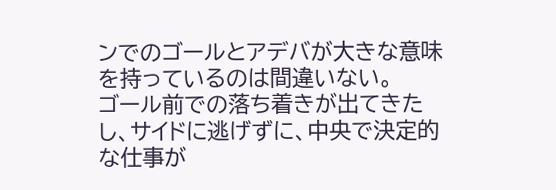ンでのゴールとアデバが大きな意味を持っているのは間違いない。
ゴール前での落ち着きが出てきたし、サイドに逃げずに、中央で決定的な仕事が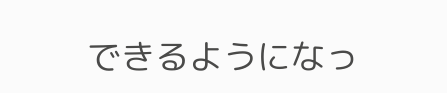できるようになっ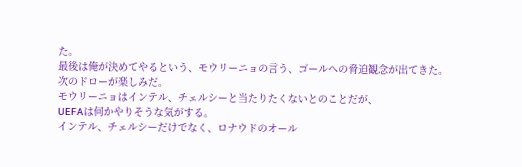た。
最後は俺が決めてやるという、モウリーニョの言う、ゴールへの脅迫観念が出てきた。
次のドローが楽しみだ。
モウリーニョはインテル、チェルシーと当たりたくないとのことだが、
UEFAは何かやりそうな気がする。
インテル、チェルシーだけでなく、ロナウドのオール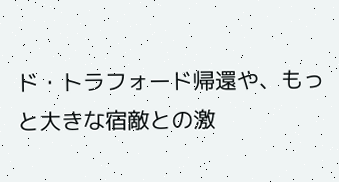ド・トラフォード帰還や、もっと大きな宿敵との激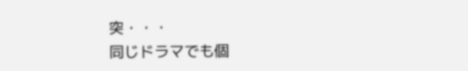突・・・
同じドラマでも個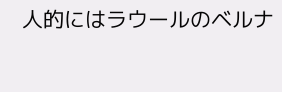人的にはラウールのベルナ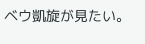ベウ凱旋が見たい。